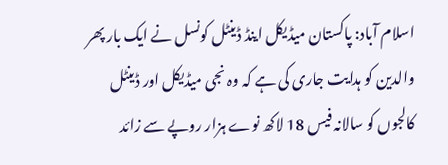اسلام آباد: پاکستان میڈیکل اینڈ ڈینٹل کونسل نے ایک بار پھر والدین کو ہدایت جاری کی ہے کہ وہ نجی میڈیکل اور ڈینٹل کالجوں کو سالانہ فیس 18 لاکھ نوے ہزار روپے سے زائد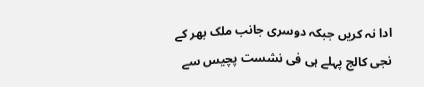ادا نہ کریں جبکہ دوسری جانب ملک بھر کے نجی کالج پہلے ہی فی نشست پچیس سے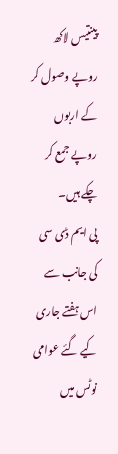پینتیس لاکھ روپے وصول کر کے اربوں روپے جمع کر چکے ہیں۔
پی ایم ڈی سی کی جانب سے اس ہفتے جاری کیے گئے عوامی نوٹس میں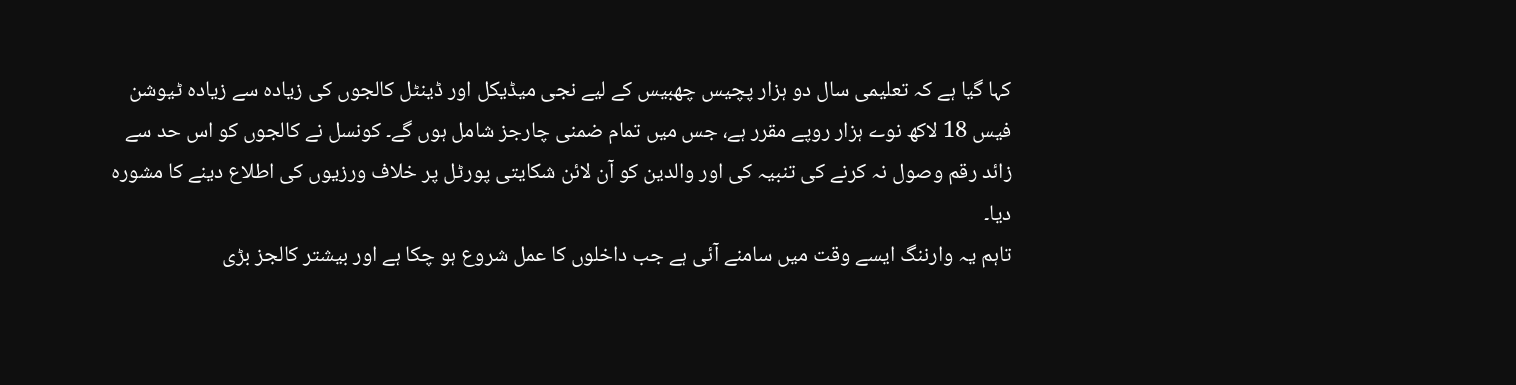کہا گیا ہے کہ تعلیمی سال دو ہزار پچیس چھبیس کے لیے نجی میڈیکل اور ڈینٹل کالجوں کی زیادہ سے زیادہ ٹیوشن فیس 18 لاکھ نوے ہزار روپے مقرر ہے، جس میں تمام ضمنی چارجز شامل ہوں گے۔ کونسل نے کالجوں کو اس حد سے زائد رقم وصول نہ کرنے کی تنبیہ کی اور والدین کو آن لائن شکایتی پورٹل پر خلاف ورزیوں کی اطلاع دینے کا مشورہ دیا۔
تاہم یہ وارننگ ایسے وقت میں سامنے آئی ہے جب داخلوں کا عمل شروع ہو چکا ہے اور بیشتر کالجز بڑی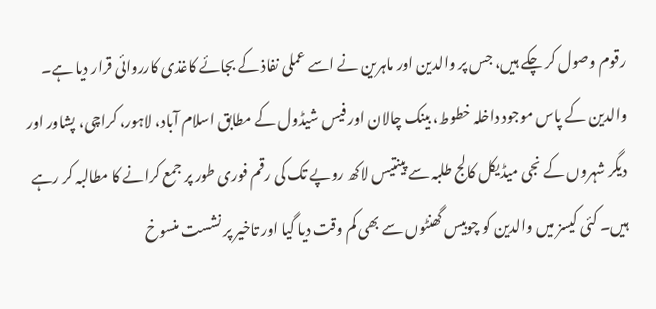رقوم وصول کر چکے ہیں، جس پر والدین اور ماہرین نے اسے عملی نفاذ کے بجائے کاغذی کارروائی قرار دیا ہے۔
والدین کے پاس موجود داخلہ خطوط، بینک چالان اور فیس شیڈول کے مطابق اسلام آباد، لاہور، کراچی، پشاور اور دیگر شہروں کے نجی میڈیکل کالج طلبہ سے پینتیس لاکھ روپے تک کی رقم فوری طور پر جمع کرانے کا مطالبہ کر رہے ہیں۔ کئی کیسز میں والدین کو چوبیس گھنٹوں سے بھی کم وقت دیا گیا اور تاخیر پر نشست منسوخ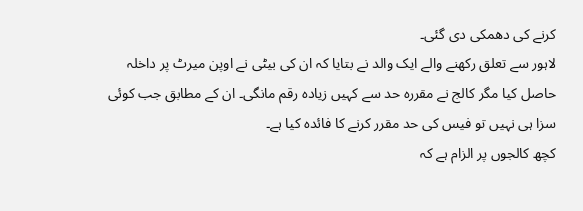کرنے کی دھمکی دی گئی۔
لاہور سے تعلق رکھنے والے ایک والد نے بتایا کہ ان کی بیٹی نے اوپن میرٹ پر داخلہ حاصل کیا مگر کالج نے مقررہ حد سے کہیں زیادہ رقم مانگی۔ ان کے مطابق جب کوئی سزا ہی نہیں تو فیس کی حد مقرر کرنے کا فائدہ کیا ہے۔
کچھ کالجوں پر الزام ہے کہ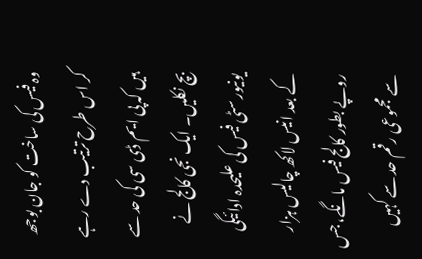وہ فیس کی ساخت کو جان بوجھ کر اس طرح ترتیب دے رہے ہیں کہ پی ایم ڈی سی کی حد سے بچ نکلیں۔ ایک نجی کالج نے یونیورسٹی فیس کی علیحدہ ادائیگی کے بعد انیس لاکھ چالیس ہزار روپے بطور کالج فیس مانگے، جس سے مجموعی رقم حد سے کہیں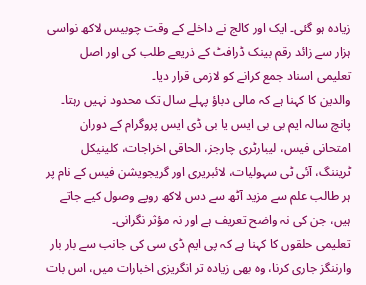زیادہ ہو گئی۔ ایک اور کالج نے داخلے کے وقت چوبیس لاکھ نواسی ہزار سے زائد رقم بینک ڈرافٹ کے ذریعے طلب کی اور اصل تعلیمی اسناد جمع کرانے کو لازمی قرار دیا۔
والدین کا کہنا ہے کہ مالی دباؤ پہلے سال تک محدود نہیں رہتا۔ پانچ سالہ ایم بی بی ایس یا بی ڈی ایس پروگرام کے دوران امتحانی فیس، لیبارٹری چارجز، الحاقی اخراجات، کلینیکل ٹریننگ، آئی ٹی سہولیات، لائبریری اور گریجویشن فیس کے نام پر ہر طالب علم سے مزید آٹھ سے دس لاکھ روپے وصول کیے جاتے ہیں، جن کی نہ واضح تعریف ہے اور نہ مؤثر نگرانی۔
تعلیمی حلقوں کا کہنا ہے کہ پی ایم ڈی سی کی جانب سے بار بار وارننگز جاری کرنا، وہ بھی زیادہ تر انگریزی اخبارات میں، اس بات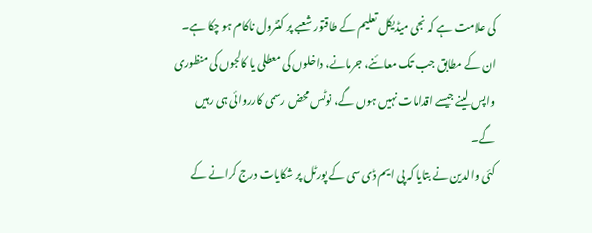کی علامت ہے کہ نجی میڈیکل تعلیم کے طاقتور شعبے پر کنٹرول ناکام ہو چکا ہے۔ ان کے مطابق جب تک معائنے، جرمانے، داخلوں کی معطلی یا کالجوں کی منظوری واپس لینے جیسے اقدامات نہیں ہوں گے، نوٹس محض رسمی کارروائی ہی رہیں گے۔
کئی والدین نے بتایا کہ پی ایم ڈی سی کے پورٹل پر شکایات درج کرانے کے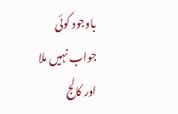باوجود کوئی جواب نہیں ملا اور کالج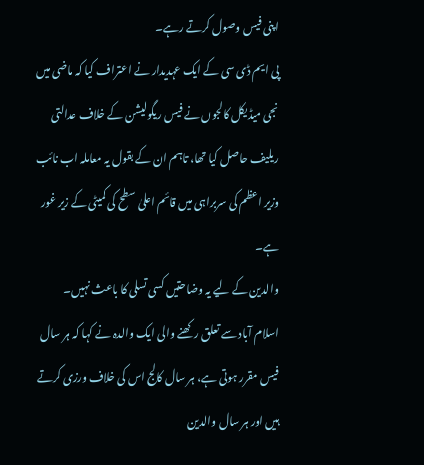اپنی فیس وصول کرتے رہے۔
پی ایم ڈی سی کے ایک عہدیدار نے اعتراف کیا کہ ماضی میں نجی میڈیکل کالجوں نے فیس ریگولیشن کے خلاف عدالتی ریلیف حاصل کیا تھا، تاہم ان کے بقول یہ معاملہ اب نائب وزیر اعظم کی سربراہی میں قائم اعلیٰ سطح کی کمیٹی کے زیر غور ہے۔
والدین کے لیے یہ وضاحتیں کسی تسلی کا باعث نہیں۔ اسلام آباد سے تعلق رکھنے والی ایک والدہ نے کہا کہ ہر سال فیس مقرر ہوتی ہے، ہر سال کالج اس کی خلاف ورزی کرتے ہیں اور ہر سال والدین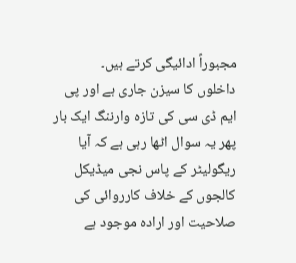مجبوراً ادائیگی کرتے ہیں۔
داخلوں کا سیزن جاری ہے اور پی ایم ڈی سی کی تازہ وارننگ ایک بار پھر یہ سوال اٹھا رہی ہے کہ آیا ریگولیٹر کے پاس نجی میڈیکل کالجوں کے خلاف کارروائی کی صلاحیت اور ارادہ موجود ہے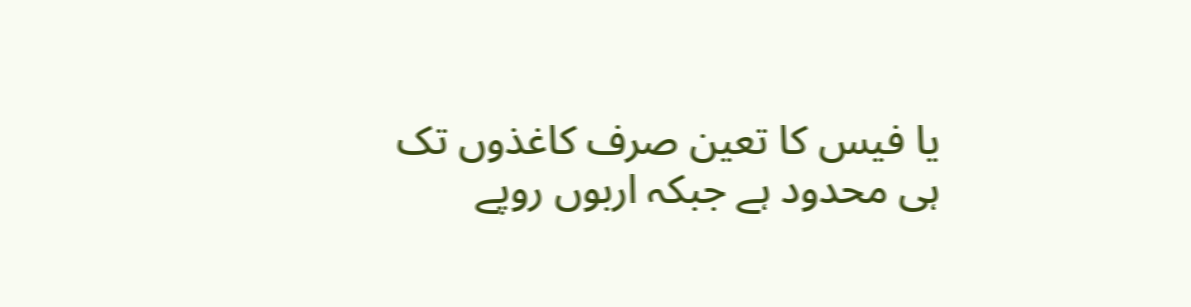یا فیس کا تعین صرف کاغذوں تک ہی محدود ہے جبکہ اربوں روپے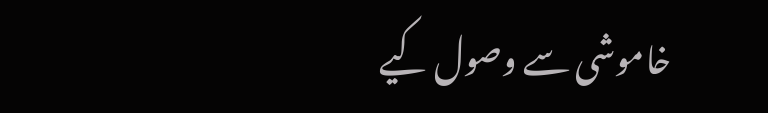خاموشی سے وصول کیے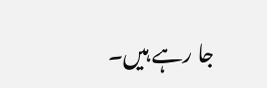جا رہے ہیں۔